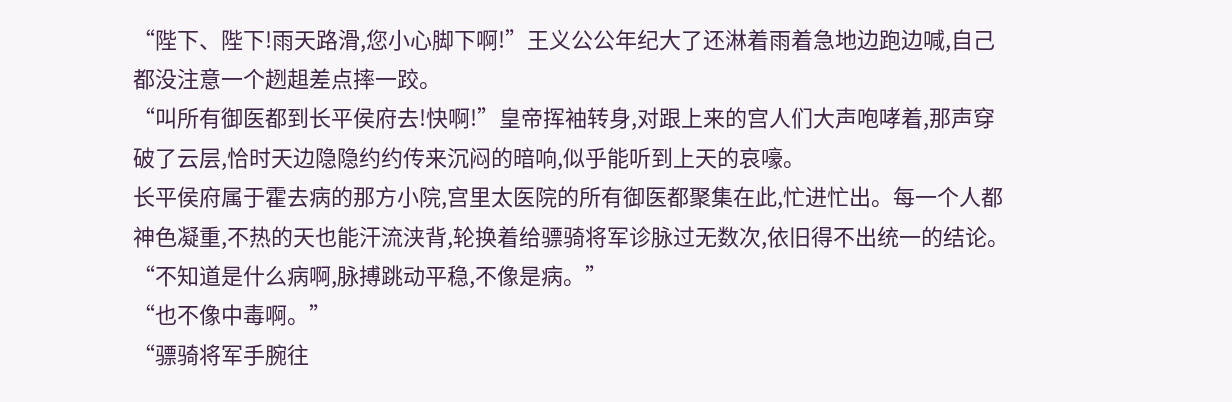“陛下、陛下!雨天路滑,您小心脚下啊!”王义公公年纪大了还淋着雨着急地边跑边喊,自己都没注意一个趔趄差点摔一跤。
“叫所有御医都到长平侯府去!快啊!”皇帝挥袖转身,对跟上来的宫人们大声咆哮着,那声穿破了云层,恰时天边隐隐约约传来沉闷的暗响,似乎能听到上天的哀嚎。
长平侯府属于霍去病的那方小院,宫里太医院的所有御医都聚集在此,忙进忙出。每一个人都神色凝重,不热的天也能汗流浃背,轮换着给骠骑将军诊脉过无数次,依旧得不出统一的结论。
“不知道是什么病啊,脉搏跳动平稳,不像是病。”
“也不像中毒啊。”
“骠骑将军手腕往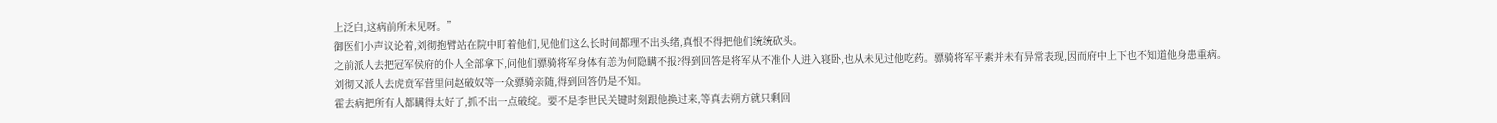上泛白,这病前所未见呀。”
御医们小声议论着,刘彻抱臂站在院中盯着他们,见他们这么长时间都理不出头绪,真恨不得把他们统统砍头。
之前派人去把冠军侯府的仆人全部拿下,问他们骠骑将军身体有恙为何隐瞒不报?得到回答是将军从不准仆人进入寝卧,也从未见过他吃药。骠骑将军平素并未有异常表现,因而府中上下也不知道他身患重病。
刘彻又派人去虎贲军营里问赵破奴等一众骠骑亲随,得到回答仍是不知。
霍去病把所有人都瞒得太好了,抓不出一点破绽。要不是李世民关键时刻跟他换过来,等真去朔方就只剩回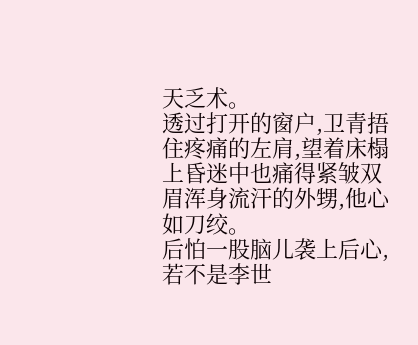天乏术。
透过打开的窗户,卫青捂住疼痛的左肩,望着床榻上昏迷中也痛得紧皱双眉浑身流汗的外甥,他心如刀绞。
后怕一股脑儿袭上后心,若不是李世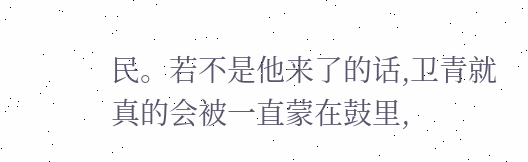民。若不是他来了的话,卫青就真的会被一直蒙在鼓里,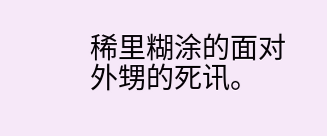稀里糊涂的面对外甥的死讯。